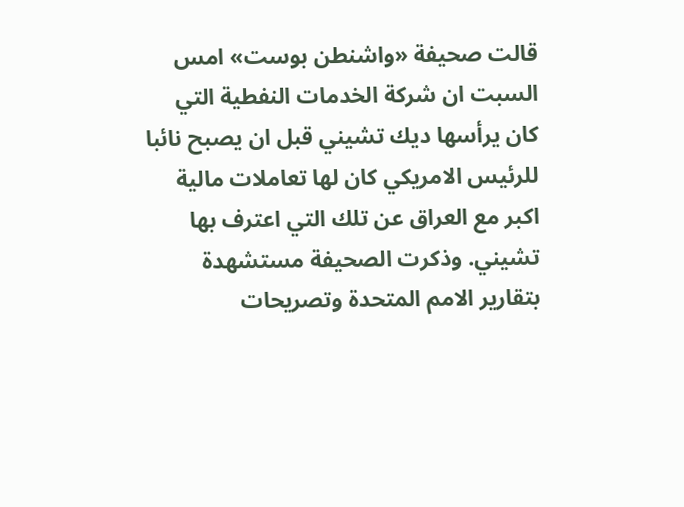قالت صحيفة «واشنطن بوست» امس السبت ان شركة الخدمات النفطية التي كان يرأسها ديك تشيني قبل ان يصبح نائبا للرئيس الامريكي كان لها تعاملات مالية اكبر مع العراق عن تلك التي اعترف بها تشيني. وذكرت الصحيفة مستشهدة بتقارير الامم المتحدة وتصريحات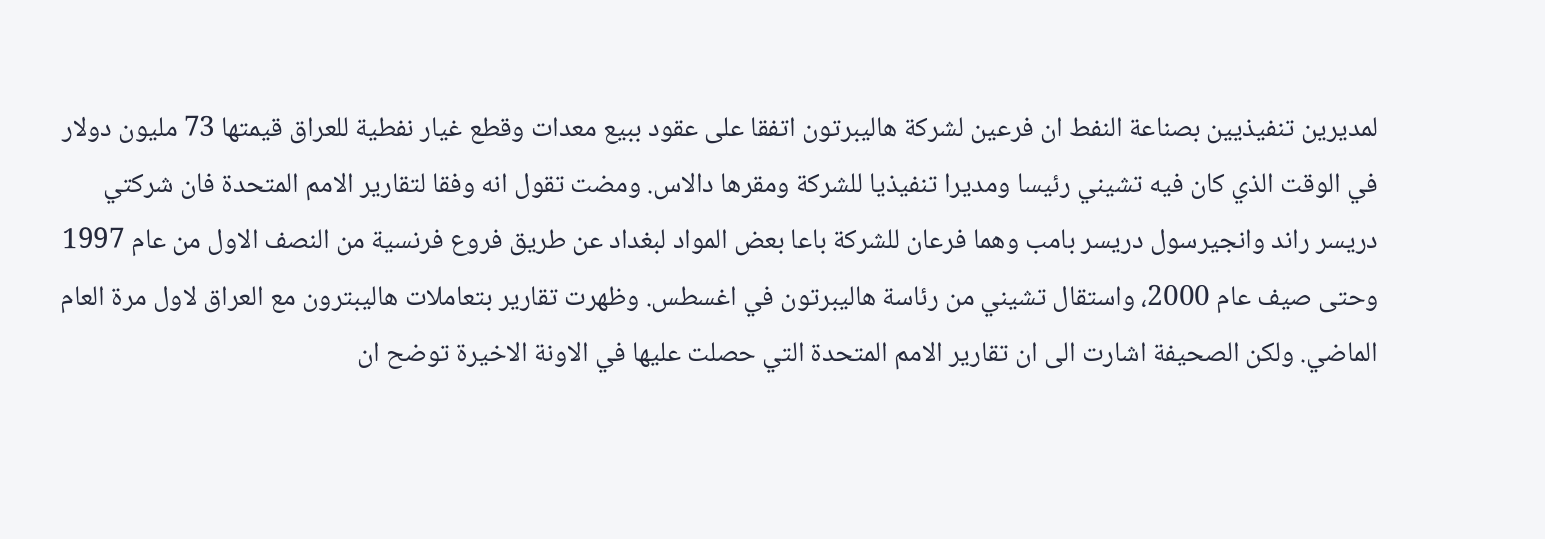لمديرين تنفيذيين بصناعة النفط ان فرعين لشركة هاليبرتون اتفقا على عقود ببيع معدات وقطع غيار نفطية للعراق قيمتها 73 مليون دولار في الوقت الذي كان فيه تشيني رئيسا ومديرا تنفيذيا للشركة ومقرها دالاس. ومضت تقول انه وفقا لتقارير الامم المتحدة فان شركتي دريسر راند وانجيرسول دريسر بامب وهما فرعان للشركة باعا بعض المواد لبغداد عن طريق فروع فرنسية من النصف الاول من عام 1997 وحتى صيف عام 2000، واستقال تشيني من رئاسة هاليبرتون في اغسطس. وظهرت تقارير بتعاملات هاليبترون مع العراق لاول مرة العام الماضي. ولكن الصحيفة اشارت الى ان تقارير الامم المتحدة التي حصلت عليها في الاونة الاخيرة توضح ان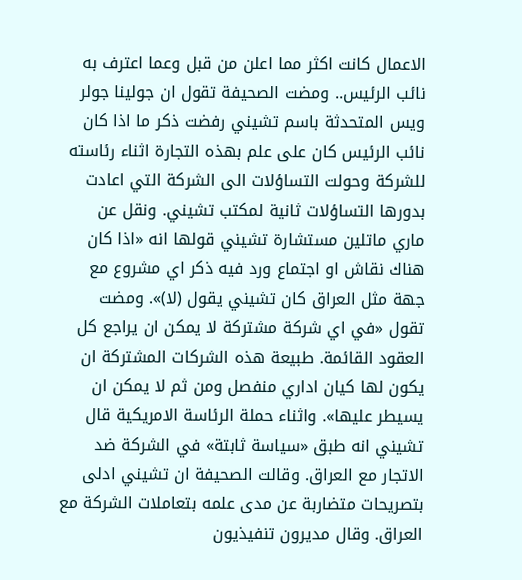الاعمال كانت اكثر مما اعلن من قبل وعما اعترف به نائب الرئيس.. ومضت الصحيفة تقول ان جولينا جولر ويس المتحدثة باسم تشيني رفضت ذكر ما اذا كان نائب الرئيس كان على علم بهذه التجارة اثناء رئاسته للشركة وحولت التساؤلات الى الشركة التي اعادت بدورها التساؤلات ثانية لمكتب تشيني. ونقل عن ماري ماتلين مستشارة تشيني قولها انه «اذا كان هناك نقاش او اجتماع ورد فيه ذكر اي مشروع مع جهة مثل العراق كان تشيني يقول (لا)». ومضت تقول «في اي شركة مشتركة لا يمكن ان يراجع كل العقود القائمة. طبيعة هذه الشركات المشتركة ان يكون لها كيان اداري منفصل ومن ثم لا يمكن ان يسيطر عليها». واثناء حملة الرئاسة الامريكية قال تشيني انه طبق «سياسة ثابتة» في الشركة ضد الاتجار مع العراق. وقالت الصحيفة ان تشيني ادلى بتصريحات متضاربة عن مدى علمه بتعاملات الشركة مع العراق. وقال مديرون تنفيذيون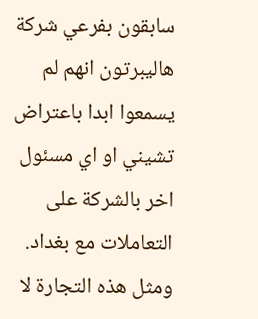سابقون بفرعي شركة هاليبرتون انهم لم يسمعوا ابدا باعتراض تشيني او اي مسئول اخر بالشركة على التعاملات مع بغداد. ومثل هذه التجارة لا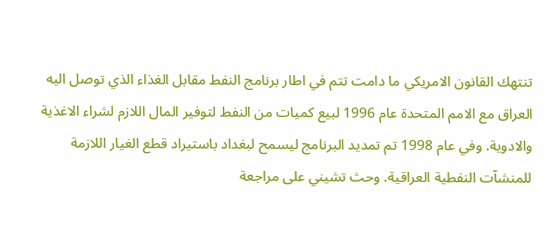تنتهك القانون الامريكي ما دامت تتم في اطار برنامج النفط مقابل الغذاء الذي توصل اليه العراق مع الامم المتحدة عام 1996 لبيع كميات من النفط لتوفير المال اللازم لشراء الاغذية والادوية. وفي عام 1998 تم تمديد البرنامج ليسمح لبغداد باستيراد قطع الغيار اللازمة للمنشآت النفطية العراقية. وحث تشيني على مراجعة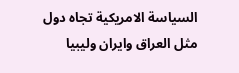السياسة الامريكية تجاه دول مثل العراق وايران وليبيا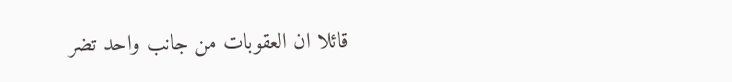قائلا ان العقوبات من جانب واحد تضر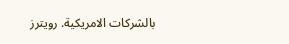بالشركات الامريكية. رويترز